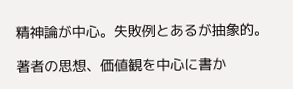精神論が中心。失敗例とあるが抽象的。

著者の思想、価値観を中心に書か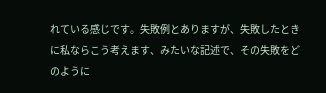れている感じです。失敗例とありますが、失敗したときに私ならこう考えます、みたいな記述で、その失敗をどのように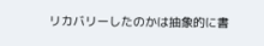リカバリーしたのかは抽象的に書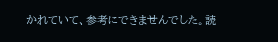かれていて、参考にできませんでした。読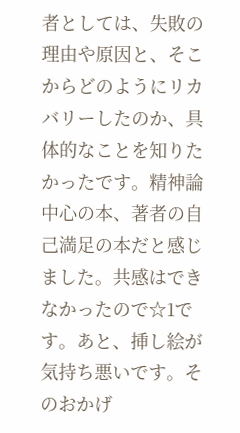者としては、失敗の理由や原因と、そこからどのようにリカバリーしたのか、具体的なことを知りたかったです。精神論中心の本、著者の自己満足の本だと感じました。共感はできなかったので☆1です。あと、挿し絵が気持ち悪いです。そのおかげ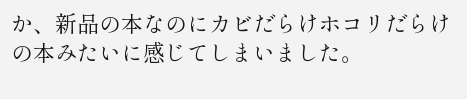か、新品の本なのにカビだらけホコリだらけの本みたいに感じてしまいました。